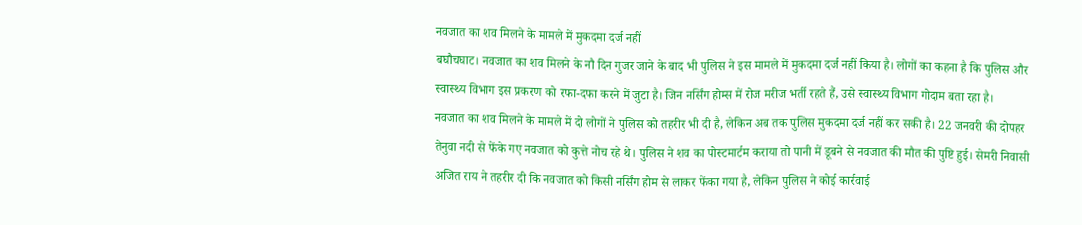नवजात का शव मिलने के मामले में मुकदमा दर्ज नहीं
बघौचघाट। नवजात का शव मिलने के नौ दिन गुजर जाने के बाद भी पुलिस ने इस मामले में मुकदमा दर्ज नहीं किया है। लोगों का कहना है कि पुलिस और स्वास्थ्य विभाग इस प्रकरण को रफा-दफा करने में जुटा है। जिन नर्सिंग होम्स में रोज मरीज भर्ती रहते हैं, उसे स्वास्थ्य विभाग गोदाम बता रहा है।
नवजात का शव मिलने के मामले में दो लोगों ने पुलिस को तहरीर भी दी है, लेकिन अब तक पुलिस मुकदमा दर्ज नहीं कर सकी है। 22 जनवरी की दोपहर तेनुवा नदी से फेंके गए नवजात को कुत्ते नोच रहे थे। पुलिस ने शव का पोस्टमार्टम कराया तो पानी में डूबने से नवजात की मौत की पुष्टि हुई। सेमरी निवासी अजित राय ने तहरीर दी कि नवजात को किसी नर्सिंग होम से लाकर फेंका गया है, लेकिन पुलिस ने कोई कार्रवाई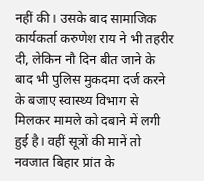नहीं की। उसके बाद सामाजिक कार्यकर्ता करुणेश राय ने भी तहरीर दी, लेकिन नौ दिन बीत जाने के बाद भी पुलिस मुकदमा दर्ज करने के बजाए स्वास्थ्य विभाग से मिलकर मामले को दबाने में लगी हुई है। वहीं सूत्रों की मानें तो नवजात बिहार प्रांत के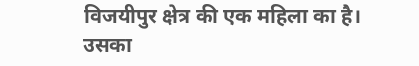विजयीपुर क्षेत्र की एक महिला का है। उसका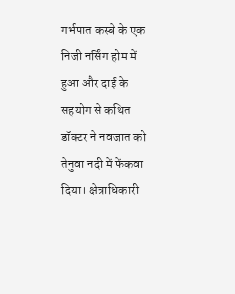गर्भपात कस्बे के एक निजी नर्सिंग होम में हुआ और दाई के सहयोग से कथित डॉक्टर ने नवजात को तेनुवा नदी में फेंकवा दिया। क्षेत्राधिकारी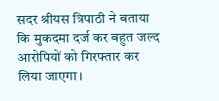सदर श्रीयस त्रिपाठी ने बताया कि मुकदमा दर्ज कर बहुत जल्द आरोपियों को गिरफ्तार कर लिया जाएगा।